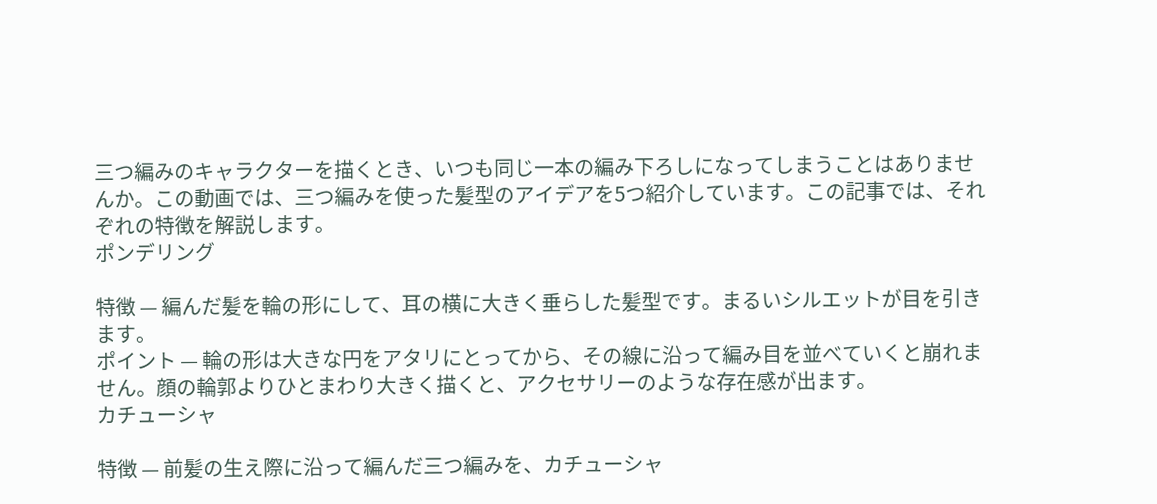三つ編みのキャラクターを描くとき、いつも同じ一本の編み下ろしになってしまうことはありませんか。この動画では、三つ編みを使った髪型のアイデアを5つ紹介しています。この記事では、それぞれの特徴を解説します。
ポンデリング

特徴 — 編んだ髪を輪の形にして、耳の横に大きく垂らした髪型です。まるいシルエットが目を引きます。
ポイント — 輪の形は大きな円をアタリにとってから、その線に沿って編み目を並べていくと崩れません。顔の輪郭よりひとまわり大きく描くと、アクセサリーのような存在感が出ます。
カチューシャ

特徴 — 前髪の生え際に沿って編んだ三つ編みを、カチューシャ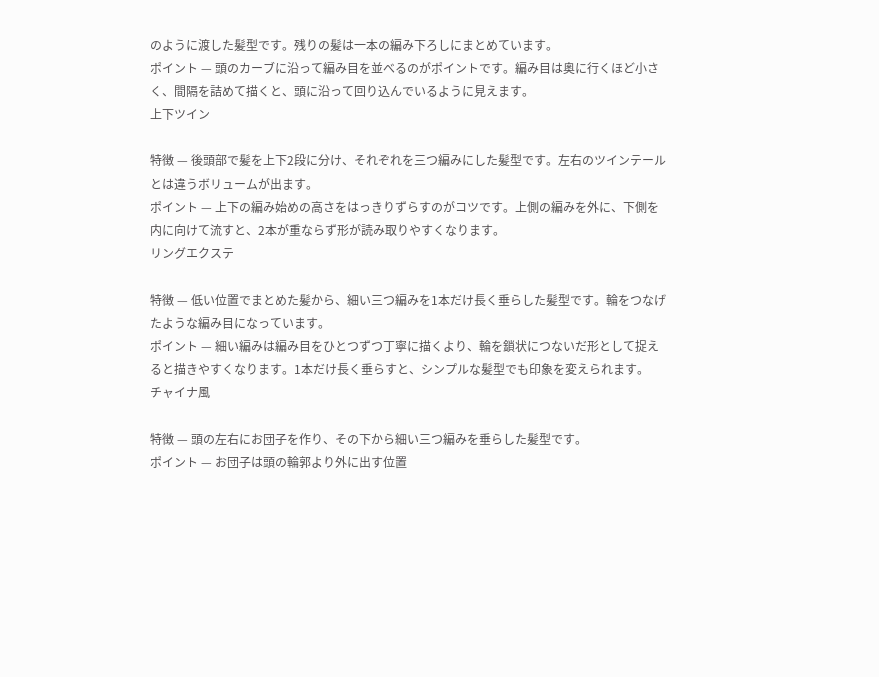のように渡した髪型です。残りの髪は一本の編み下ろしにまとめています。
ポイント — 頭のカーブに沿って編み目を並べるのがポイントです。編み目は奥に行くほど小さく、間隔を詰めて描くと、頭に沿って回り込んでいるように見えます。
上下ツイン

特徴 — 後頭部で髪を上下2段に分け、それぞれを三つ編みにした髪型です。左右のツインテールとは違うボリュームが出ます。
ポイント — 上下の編み始めの高さをはっきりずらすのがコツです。上側の編みを外に、下側を内に向けて流すと、2本が重ならず形が読み取りやすくなります。
リングエクステ

特徴 — 低い位置でまとめた髪から、細い三つ編みを1本だけ長く垂らした髪型です。輪をつなげたような編み目になっています。
ポイント — 細い編みは編み目をひとつずつ丁寧に描くより、輪を鎖状につないだ形として捉えると描きやすくなります。1本だけ長く垂らすと、シンプルな髪型でも印象を変えられます。
チャイナ風

特徴 — 頭の左右にお団子を作り、その下から細い三つ編みを垂らした髪型です。
ポイント — お団子は頭の輪郭より外に出す位置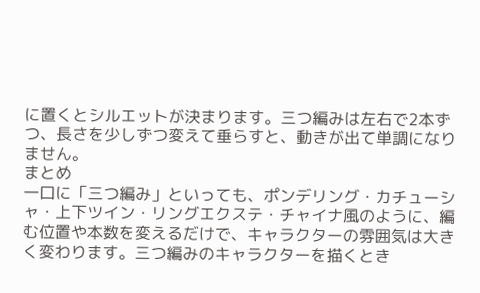に置くとシルエットが決まります。三つ編みは左右で2本ずつ、長さを少しずつ変えて垂らすと、動きが出て単調になりません。
まとめ
一口に「三つ編み」といっても、ポンデリング・カチューシャ・上下ツイン・リングエクステ・チャイナ風のように、編む位置や本数を変えるだけで、キャラクターの雰囲気は大きく変わります。三つ編みのキャラクターを描くとき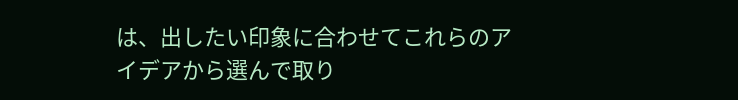は、出したい印象に合わせてこれらのアイデアから選んで取り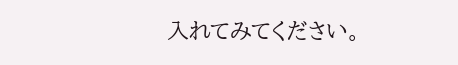入れてみてください。